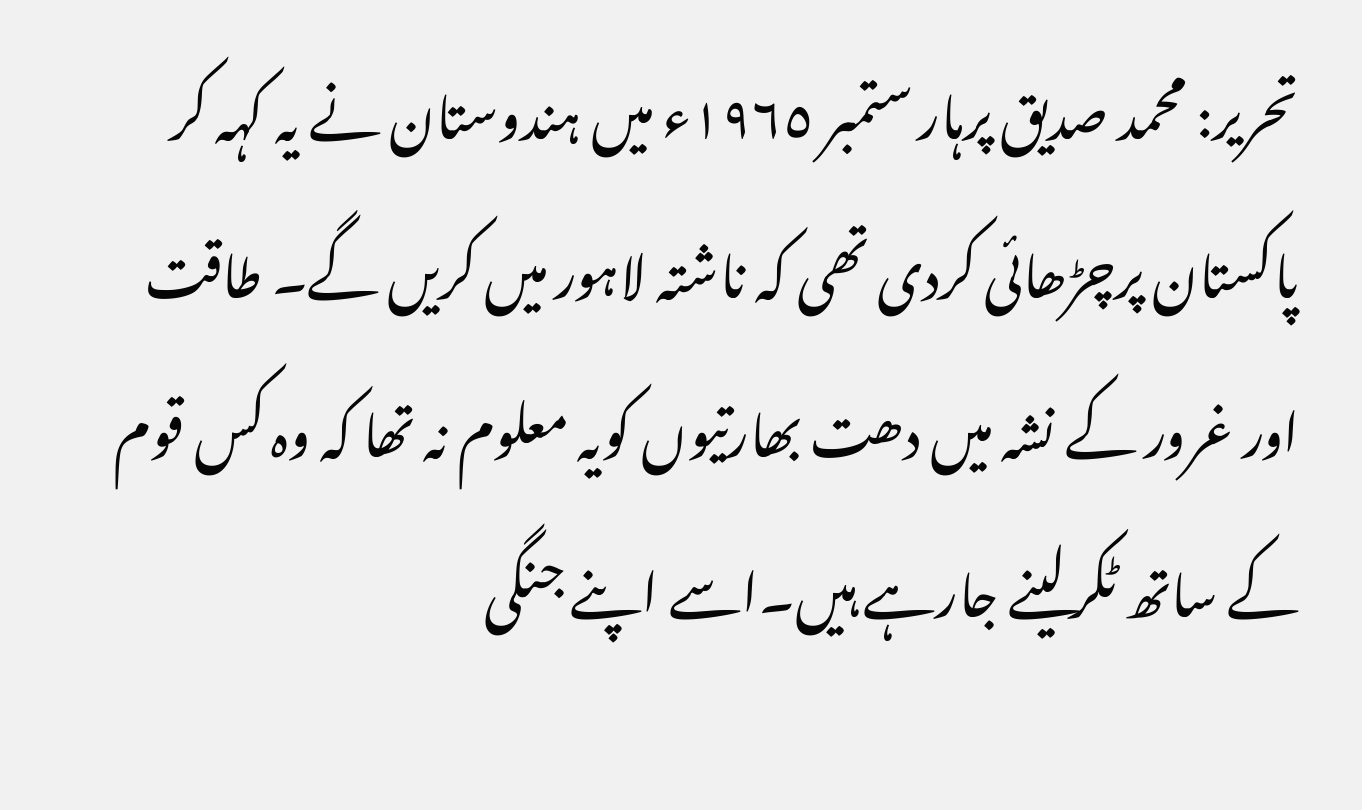تحریر: محمد صدیق پرہار ستمبر ١٩٦٥ء میں ہندوستان نے یہ کہہ کر پاکستان پرچڑھائی کردی تھی کہ ناشتہ لاہور میں کریں گے۔ طاقت اور غرور کے نشہ میں دھت بھارتیوں کویہ معلوم نہ تھا کہ وہ کس قوم کے ساتھ ٹکرلینے جارہے ہیں۔اسے اپنے جنگی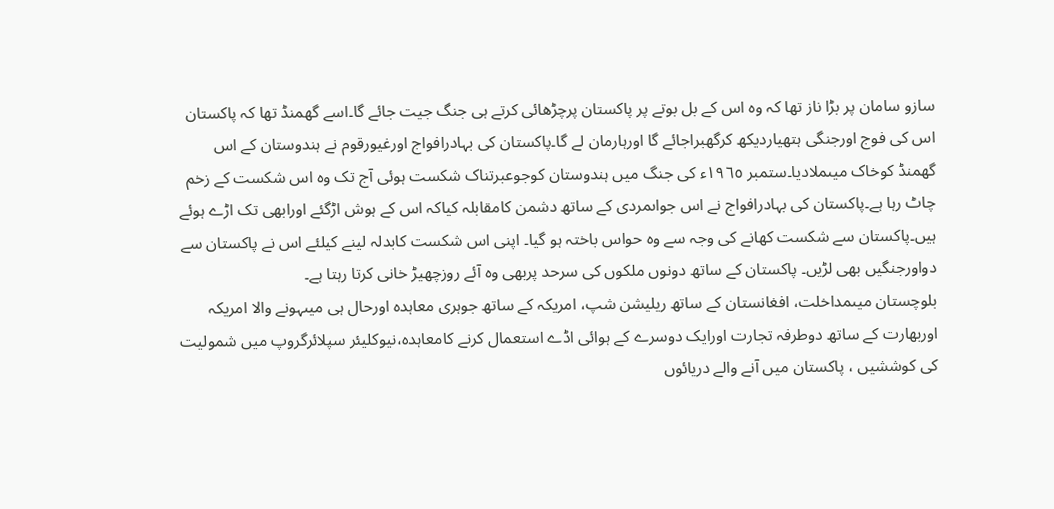سازو سامان پر بڑا ناز تھا کہ وہ اس کے بل بوتے پر پاکستان پرچڑھائی کرتے ہی جنگ جیت جائے گا۔اسے گھمنڈ تھا کہ پاکستان اس کی فوج اورجنگی ہتھیاردیکھ کرگھبراجائے گا اورہارمان لے گا۔پاکستان کی بہادرافواج اورغیورقوم نے ہندوستان کے اس گھمنڈ کوخاک میںملادیا۔ستمبر ١٩٦٥ء کی جنگ میں ہندوستان کوجوعبرتناک شکست ہوئی آج تک وہ اس شکست کے زخم چاٹ رہا ہے۔پاکستان کی بہادرافواج نے اس جواںمردی کے ساتھ دشمن کامقابلہ کیاکہ اس کے ہوش اڑگئے اورابھی تک اڑے ہوئے ہیں۔پاکستان سے شکست کھانے کی وجہ سے وہ حواس باختہ ہو گیا۔ اپنی اس شکست کابدلہ لینے کیلئے اس نے پاکستان سے دواورجنگیں بھی لڑیں۔ پاکستان کے ساتھ دونوں ملکوں کی سرحد پربھی وہ آئے روزچھیڑ خانی کرتا رہتا ہے۔
بلوچستان میںمداخلت، افغانستان کے ساتھ ریلیشن شپ، امریکہ کے ساتھ جوہری معاہدہ اورحال ہی میںہونے والا امریکہ اوربھارت کے ساتھ دوطرفہ تجارت اورایک دوسرے کے ہوائی اڈے استعمال کرنے کامعاہدہ،نیوکلیئر سپلائرگروپ میں شمولیت کی کوششیں ، پاکستان میں آنے والے دریائوں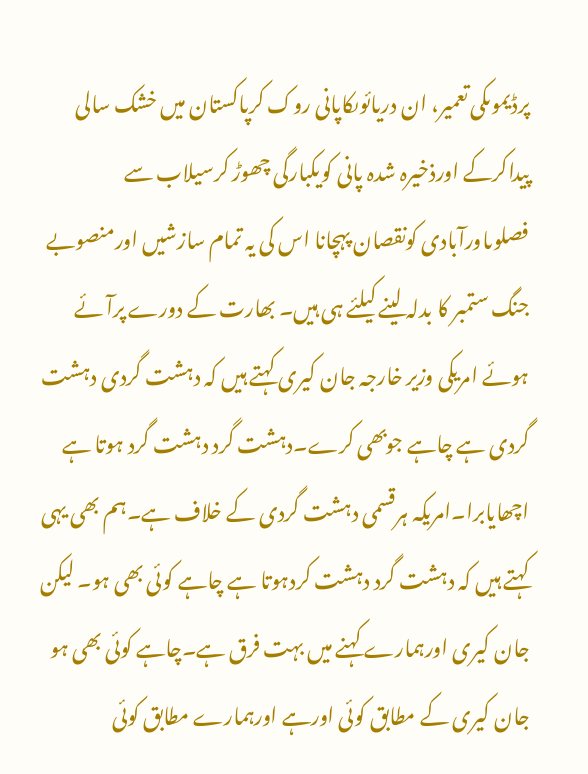پرڈیموںکی تعمیر، ان دریائوںکاپانی روک کرپاکستان میں خشک سالی پیداکرکے اورذخیرہ شدہ پانی کویکبارگی چھوڑ کرسیلاب سے فصلوںاورآبادی کونقصان پہچانا اس کی یہ تمام سازشیں اورمنصوبے جنگ ستمبر کا بدلہ لینے کیلئے ہی ہیں۔ بھارت کے دورے پرآئے ہوئے امریکی وزیر خارجہ جان کیری کہتے ہیں کہ دہشت گردی دہشت گردی ہے چاہے جوبھی کرے۔دہشت گرد دہشت گرد ہوتا ہے اچھایابرا۔امریکہ ہرقسمی دہشت گردی کے خلاف ہے۔ہم بھی یہی کہتے ہیں کہ دہشت گرد دہشت کردہوتا ہے چاہے کوئی بھی ہو۔ لیکن جان کیری اورہمارے کہنے میں بہت فرق ہے۔چاہے کوئی بھی ہو جان کیری کے مطابق کوئی اورہے اورہمارے مطابق کوئی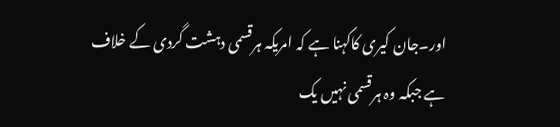اور۔جان کیری کاکہنا ہے کہ امریکہ ہرقسمی دہشت گردی کے خلاف ہے جبکہ وہ ہرقسمی نہیں یک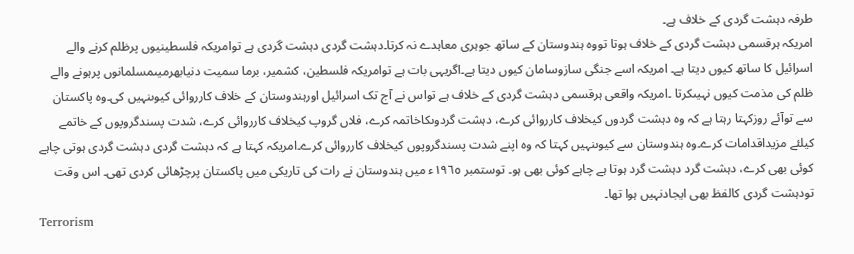طرفہ دہشت گردی کے خلاف ہے۔
امریکہ ہرقسمی دہشت گردی کے خلاف ہوتا تووہ ہندوستان کے ساتھ جوہری معاہدے نہ کرتا۔دہشت گردی دہشت گردی ہے توامریکہ فلسطینیوں پرظلم کرنے والے اسرائیل کا ساتھ کیوں دیتا ہے۔ امریکہ اسے جنگی سازوسامان کیوں دیتا ہے۔اگریہی بات ہے توامریکہ فلسطین، کشمیر، برما سمیت دنیابھرمیںمسلمانوں پرہونے والے ظلم کی مذمت کیوں نہیںکرتا ۔امریکہ واقعی ہرقسمی دہشت گردی کے خلاف ہے تواس نے آج تک اسرائیل اورہندوستان کے خلاف کارروائی کیوںنہیں کی۔وہ پاکستان سے توآئے روزکہتا رہتا ہے کہ وہ دہشت گردوں کیخلاف کارروائی کرے، دہشت گردوںکاخاتمہ کرے، فلاں گروپ کیخلاف کارروائی کرے، شدت پسندگروپوں کے خاتمے کیلئے مزیداقدامات کرے۔وہ ہندوستان سے کیوںنہیں کہتا کہ وہ اپنے شدت پسندگروپوں کیخلاف کارروائی کرے۔امریکہ کہتا ہے کہ دہشت گردی دہشت گردی ہوتی چاہے کوئی بھی کرے، دہشت گرد دہشت گرد ہوتا ہے چاہے کوئی بھی ہو۔ توستمبر ١٩٦٥ء میں ہندوستان نے رات کی تاریکی میں پاکستان پرچڑھائی کردی تھی۔ اس وقت تودہشت گردی کالفظ بھی ایجادنہیں ہوا تھا۔
Terrorism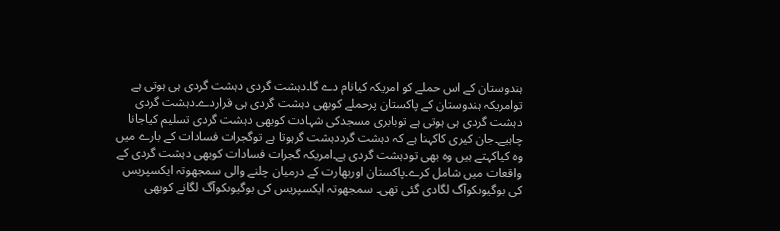ہندوستان کے اس حملے کو امریکہ کیانام دے گا۔دہشت گردی دہشت گردی ہی ہوتی ہے توامریکہ ہندوستان کے پاکستان پرحملے کوبھی دہشت گردی ہی قراردے۔دہشت گردی دہشت گردی ہی ہوتی ہے توبابری مسجدکی شہادت کوبھی دہشت گردی تسلیم کیاجانا چاہیے۔جان کیری کاکہنا ہے کہ دہشت گرددہشت گرہوتا ہے توگجرات فسادات کے بارے میں وہ کیاکہتے ہیں وہ بھی تودہشت گردی ہے۔امریکہ گجرات فسادات کوبھی دہشت گردی کے واقعات میں شامل کرے۔پاکستان اوربھارت کے درمیان چلنے والی سمجھوتہ ایکسپریس کی بوگیوںکوآگ لگادی گئی تھی۔ سمجھوتہ ایکسپریس کی بوگیوںکوآگ لگانے کوبھی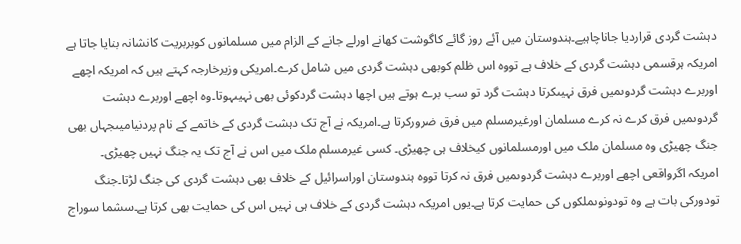دہشت گردی قراردیا جاناچاہیے۔ہندوستان میں آئے روز گائے کاگوشت کھانے اورلے جانے کے الزام میں مسلمانوں کوبربریت کانشانہ بنایا جاتا ہے امریکہ ہرقسمی دہشت گردی کے خلاف ہے تووہ اس ظلم کوبھی دہشت گردی میں شامل کرے۔امریکی وزیرخارجہ کہتے ہیں کہ امریکہ اچھے اوربرے دہشت گردوںمیں فرق نہیںکرتا دہشت گرد تو سب برے ہوتے ہیں اچھا دہشت گردکوئی بھی نہیںہوتا۔وہ اچھے اوربرے دہشت گردوںمیں فرق کرے نہ کرے مسلمان اورغیرمسلم میں فرق ضرورکرتا ہے۔امریکہ نے آج تک دہشت گردی کے خاتمے کے نام پردنیامیںجہاں بھی جنگ چھیڑی وہ مسلمان ملک میں اورمسلمانوں کیخلاف ہی چھیڑی۔ کسی غیرمسلم ملک میں اس نے آج تک یہ جنگ نہیں چھیڑی۔
امریکہ اگرواقعی اچھے اوربرے دہشت گردوںمیں فرق نہ کرتا تووہ ہندوستان اوراسرائیل کے خلاف بھی دہشت گردی کی جنگ لڑتا۔جنگ تودورکی بات ہے وہ تودونوںملکوں کی حمایت کرتا ہے۔یوں امریکہ دہشت گردی کے خلاف ہی نہیں اس کی حمایت بھی کرتا ہے۔سشما سوراج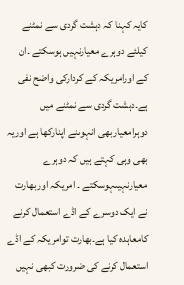کایہ کہنا کہ دہشت گردی سے نمٹنے کیلئے دوہرے معیارنہیں ہوسکتے ۔ان کے اورامریکہ کے کردارکی واضح نفی ہے۔دہشت گردی سے نمٹنے میں دوہرامعیاربھی انہوںنے اپنارکھا ہے اوریہ بھی وہی کہتے ہیں کہ دوہرے معیارنہیںہوسکتے ۔ امریکہ اوربھارت نے ایک دوسرے کے اڈے استعمال کرنے کامعاہدہ کیا ہے۔بھارت توامریکہ کے اڈے استعمال کرنے کی ضرورت کبھی نہیں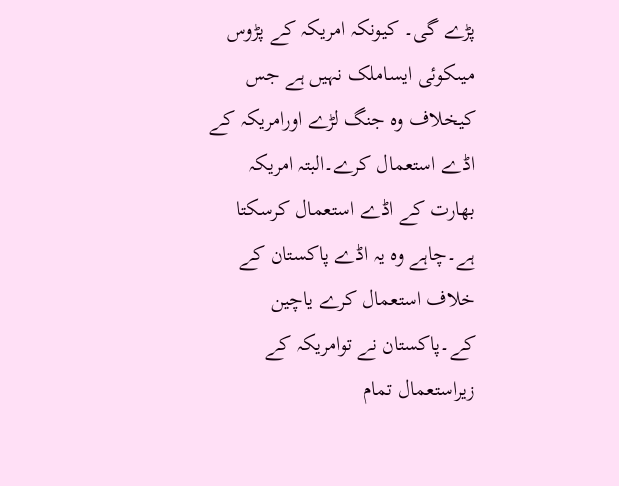پڑے گی۔ کیونکہ امریکہ کے پڑوس میںکوئی ایساملک نہیں ہے جس کیخلاف وہ جنگ لڑے اورامریکہ کے اڈے استعمال کرے۔البتہ امریکہ بھارت کے اڈے استعمال کرسکتا ہے۔چاہے وہ یہ اڈے پاکستان کے خلاف استعمال کرے یاچین کے۔پاکستان نے توامریکہ کے زیراستعمال تمام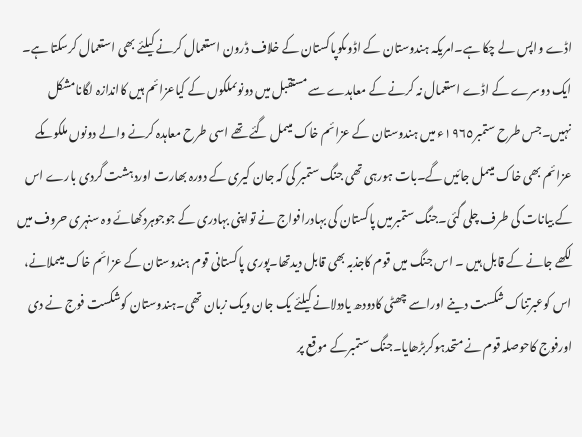اڈے واپس لے چکا ہے۔امریکہ ہندوستان کے اڈوںکوپاکستان کے خلاف ڈرون استعمال کرنے کیلئے بھی استعمال کرسکتا ہے۔
ایک دوسرے کے اڈے استعمال نہ کرنے کے معاہدے سے مستقبل میں دونوںملکوں کے کیاعزائم ہیں کااندازہ لگانامشکل نہیں۔جس طرح ستمبر١٩٦٥ء میں ہندوستان کے عزائم خاک میںمل گئے تھے اسی طرح معاہدہ کرنے والے دونوں ملکوںکے عزائم بھی خاک میںمل جائیں گے۔بات ہورہی تھی جنگ ستمبر کی کہ جان کیری کے دورہ بھارت اوردہشت گردی بارے اس کے بیانات کی طرف چلی گئی۔جنگ ستمبرمیں پاکستان کی بہادرافواج نے تواپنی بہادری کے جوجوہردکھائے وہ سنہری حروف میں لکھے جانے کے قابل ہیں ۔ اس جنگ میں قوم کاجذبہ بھی قابل دیدتھا۔پوری پاکستانی قوم ہندوستان کے عزائم خاک میںملانے، اس کوعبرتناک شکست دینے اوراسے چھٹی کادودھ یاددلانے کیلئے یک جان ویک زبان تھی۔ہندوستان کوشکست فوج نے دی اورفوج کاحوصلہ قوم نے متحدہوکربڑھایا۔جنگ ستمبرکے موقع پر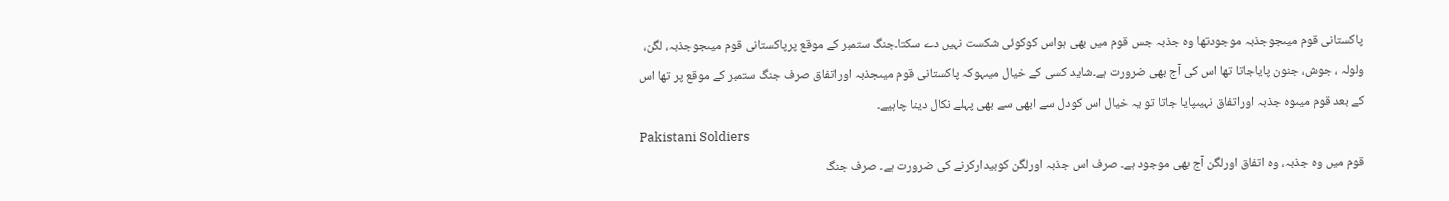پاکستانی قوم میںجوجذبہ موجودتھا وہ جذبہ جس قوم میں بھی ہواس کوکوئی شکست نہیں دے سکتا۔جنگ ستمبر کے موقع پرپاکستانی قوم میںجوجذبہ، لگن، ولولہ ، جوش، جنون پایاجاتا تھا اس کی آج بھی ضرورت ہے۔شاید کسی کے خیال میںہوکہ پاکستانی قوم میںجذبہ اوراتفاق صرف جنگ ستمبر کے موقع پر تھا اس کے بعد قوم میںوہ جذبہ اوراتفاق نہیںپایا جاتا تو یہ خیال اس کودل سے ابھی سے بھی پہلے نکال دینا چاہیے۔
Pakistani Soldiers
قوم میں وہ جذبہ، وہ اتفاق اورلگن آج بھی موجود ہے۔ صرف اس جذبہ اورلگن کوبیدارکرنے کی ضرورت ہے۔ صرف جنگ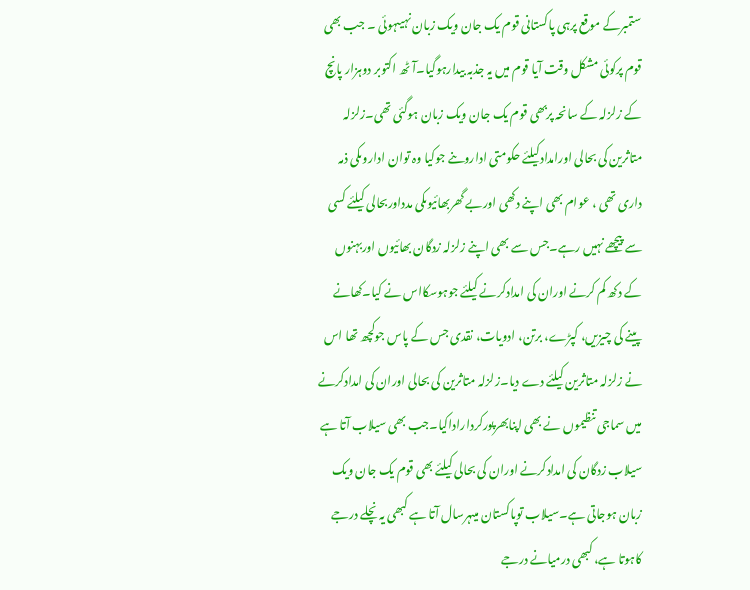ستمبرکے موقع پرہی پاکستانی قوم یک جان ویک زبان نہیںہوئی ۔ جب بھی قوم پرکوئی مشکل وقت آیا قوم میں یہ جذبہ بیدارہوگیا۔آٹھ اکتوبر دوہزار پانچ کے زلزلہ کے سانحہ پربھی قوم یک جان ویک زبان ہوگئی تھی۔زلزلہ متاثرین کی بحالی اورامدادکیلئے حکومتی اداروںنے جوکیا وہ توان اداروںکی ذمہ داری تھی ، عوام بھی اپنے دکھی اوربے گھربھائیوںکی مدداوربحالی کیلئے کسی سے پیچھے نہیں رہے۔جس سے بھی اپنے زلزلہ زدگان بھائیوں اوربہنوں کے دکھ کم کرنے اوران کی امدادکرنے کیلئے جوہوسکااس نے کیا۔کھانے پینے کی چیزیں، کپڑے، برتن، ادویات، نقدی جس کے پاس جوکچھ تھا اس نے زلزلہ متاثرین کیلئے دے دیا۔زلزلہ متاثرین کی بحالی اوران کی امدادکرنے میں سماجی تنظیموں نے بھی اپنابھرپورکرداراداکیا۔جب بھی سیلاب آتا ہے سیلاب زدگان کی امدادکرنے اوران کی بحالی کیلئے بھی قوم یک جان ویک زبان ہوجاتی ہے۔سیلاب توپاکستان میںہرسال آتا ہے کبھی یہ نچلے درجے کاہوتا ہے، کبھی درمیانے درجے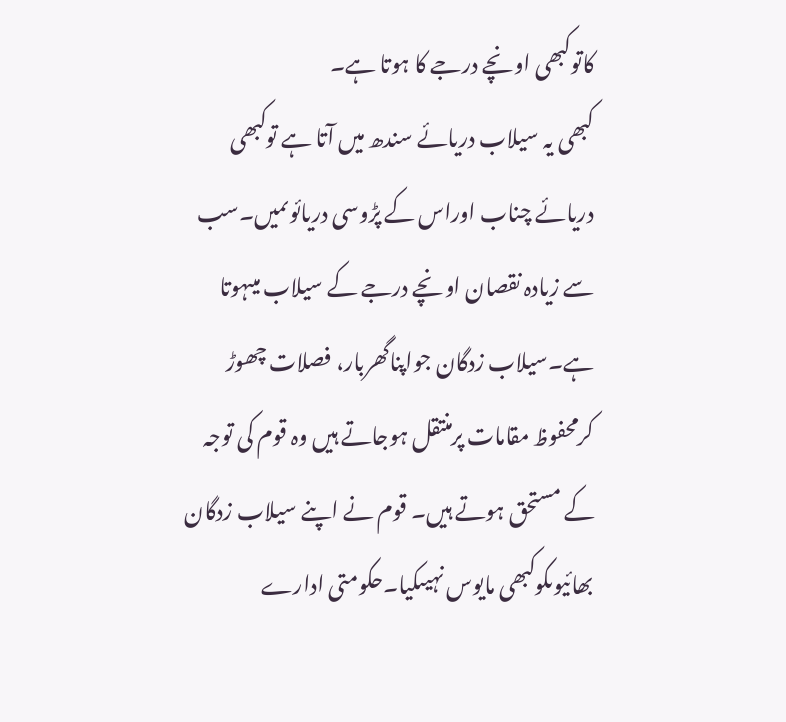کاتوکبھی اونچے درجے کا ہوتا ہے۔
کبھی یہ سیلاب دریائے سندھ میں آتا ہے توکبھی دریائے چناب اوراس کے پڑوسی دریائوںمیں۔سب سے زیادہ نقصان اونچے درجے کے سیلاب میںہوتا ہے۔سیلاب زدگان جواپناگھربار، فصلات چھوڑ کرمحفوظ مقامات پرمنتقل ہوجاتے ہیں وہ قوم کی توجہ کے مستحق ہوتے ہیں۔ قوم نے اپنے سیلاب زدگان بھائیوںکوکبھی مایوس نہیںکیا۔حکومتی ادارے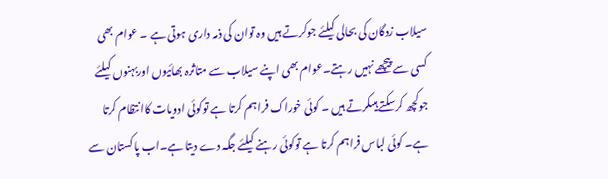سیلاب زدگان کی بحالی کیلئے جوکرتے ہیں وہ توان کی ذمہ داری ہوتی ہے ۔ عوام بھی کسی سے پیچھے نہیں رہتے۔عوام بھی اپنے سیلاب سے متاثرہ بھائیوں اوربہنوں کیلئے جوکچھ کرسکتے ہیںکرتے ہیں ۔ کوئی خوراک فراہم کرتا ہے توکوئی ادویات کاانتظام کرتا ہے۔ کوئی لباس فراہم کرتا ہے توکوئی رہنے کیلئے جگہ دے دیتا ہے۔اب پاکستان سے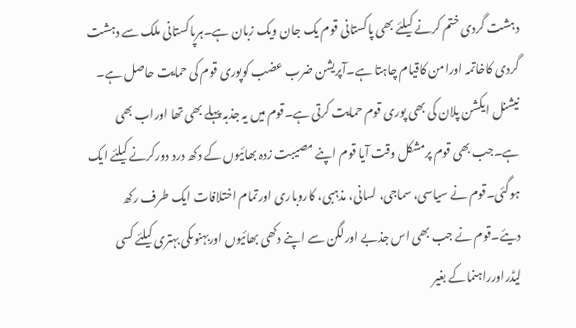دہشت گردی ختم کرنے کیلئے بھی پاکستانی قوم یک جان ویک زبان ہے۔ہرپاکستانی ملک سے دہشت گردی کاخاتمہ اورامن کاقیام چاہتا ہے۔آپریشن ضرب عضب کوپوری قوم کی حمایت حاصل ہے۔ نیشنل ایکشن پلان کی بھی پوری قوم حمایت کرتی ہے۔قوم میں یہ جذبہ پہلے بھی تھا اوراب بھی ہے۔جب بھی قوم پرمشکل وقت آیا قوم اپنے مصیبت زدہ بھائیوں کے دکھ درد دورکرنے کیلئے ایک ہوگئی۔قوم نے سیاسی، سماجی، لسانی، مذہبی، کاروباری اورتمام اختلافات ایک طرف رکھ دیئے۔قوم نے جب بھی اس جذبے اورلگن سے اپنے دکھی بھائیوں اوربہنوںکی بہتری کیلئے کسی لیڈراورراہنماکے بغیر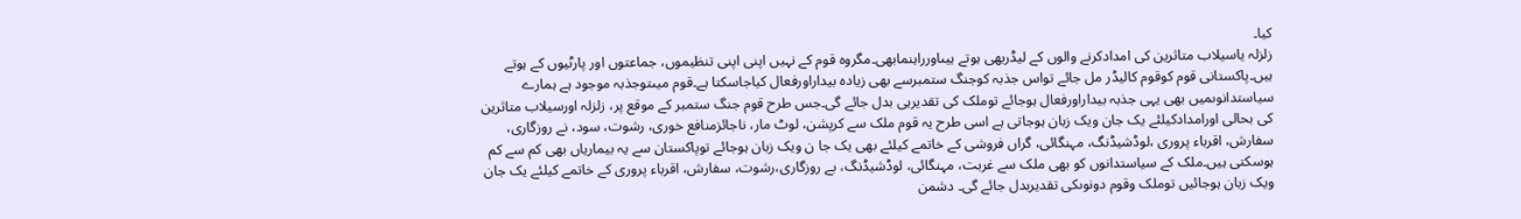کیا۔
زلزلہ یاسیلاب متاثرین کی امدادکرنے والوں کے لیڈربھی ہوتے ہیںاورراہنمابھی۔مگروہ قوم کے نہیں اپنی اپنی تنظیموں، جماعتوں اور پارٹیوں کے ہوتے ہیں۔پاکستانی قوم کوقوم کالیڈر مل جائے تواس جذبہ کوجنگ ستمبرسے بھی زیادہ بیداراورفعال کیاجاسکتا ہے۔قوم میںتوجذبہ موجود ہے ہمارے سیاستدانوںمیں بھی یہی جذبہ بیداراورفعال ہوجائے توملک کی تقدیرہی بدل جائے گی۔جس طرح قوم جنگ ستمبر کے موقع پر، زلزلہ اورسیلاب متاثرین کی بحالی اورامدادکیلئے یک جان ویک زبان ہوجاتی ہے اسی طرح یہ قوم ملک سے کرپشن، لوٹ مار، ناجائزمنافع خوری، رشوت، سود، نے روزگاری، سفارش، اقرباء پروری ،لوڈشیڈنگ، مہنگائی، گراں فروشی کے خاتمے کیلئے بھی یک جا ن ویک زبان ہوجائے توپاکستان سے یہ بیماریاں بھی کم سے کم ہوسکتی ہیں۔ملک کے سیاستدانوں کو بھی ملک سے غربت، مہنگائی، لوڈشیڈنگ، بے روزگاری،رشوت، سفارش، اقرباء پروری کے خاتمے کیلئے یک جان ویک زبان ہوجائیں توملک وقوم دونوںکی تقدیربدل جائے گی۔ دشمن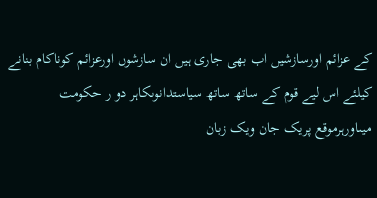کے عزائم اورسازشیں اب بھی جاری ہیں ان سازشوں اورعزائم کوناکام بنانے کیلئے اس لیے قوم کے ساتھ ساتھ سیاستدانوںکاہر دو ر حکومت میںاورہرموقع پریک جان ویک زبان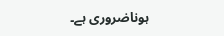ہوناضروری ہے۔